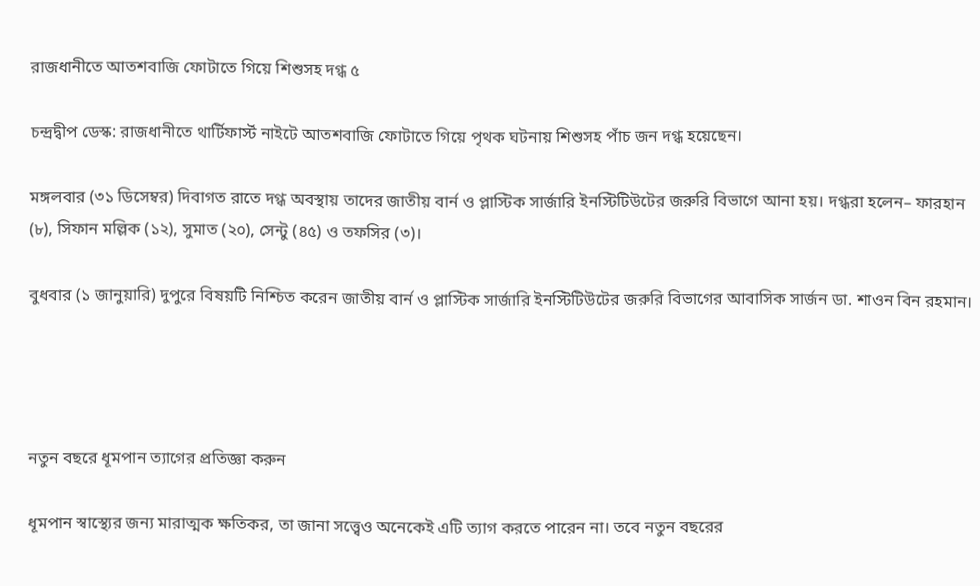রাজধানীতে আতশবাজি ফোটাতে গিয়ে শিশুসহ দগ্ধ ৫

চন্দ্রদ্বীপ ডেস্ক: রাজধানীতে থার্টিফার্স্ট নাইটে আতশবাজি ফোটাতে গিয়ে পৃথক ঘটনায় শিশুসহ পাঁচ জন দগ্ধ হয়েছেন।

মঙ্গলবার (৩১ ডিসেম্বর) দিবাগত রাতে দগ্ধ অবস্থায় তাদের জাতীয় বার্ন ও প্লাস্টিক সার্জারি ইনস্টিটিউটের জরুরি বিভাগে আনা হয়। দগ্ধরা হলেন– ফারহান (৮), সিফান মল্লিক (১২), সুমাত (২০), সেন্টু (৪৫) ও তফসির (৩)।

বুধবার (১ জানুয়ারি) দুপুরে বিষয়টি নিশ্চিত করেন জাতীয় বার্ন ও প্লাস্টিক সার্জারি ইনস্টিটিউটের জরুরি বিভাগের আবাসিক সার্জন ডা. শাওন বিন রহমান।




নতুন বছরে ধূমপান ত্যাগের প্রতিজ্ঞা করুন

ধূমপান স্বাস্থ্যের জন্য মারাত্মক ক্ষতিকর, তা জানা সত্ত্বেও অনেকেই এটি ত্যাগ করতে পারেন না। তবে নতুন বছরের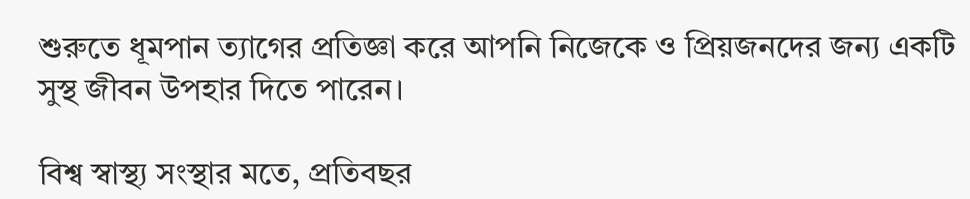শুরুতে ধূমপান ত্যাগের প্রতিজ্ঞা করে আপনি নিজেকে ও প্রিয়জনদের জন্য একটি সুস্থ জীবন উপহার দিতে পারেন।

বিশ্ব স্বাস্থ্য সংস্থার মতে, প্রতিবছর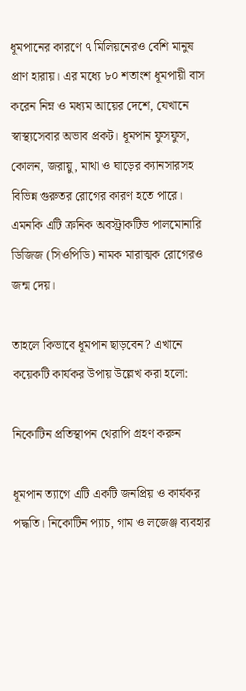ধূমপানের কারণে ৭ মিলিয়নেরও বেশি মানুষ প্রাণ হারায়। এর মধ্যে ৮০ শতাংশ ধূমপায়ী বাস করেন নিম্ন ও মধ্যম আয়ের দেশে, যেখানে স্বাস্থ্যসেবার অভাব প্রকট। ধূমপান ফুসফুস, কোলন, জরায়ু, মাথা ও ঘাড়ের ক্যানসারসহ বিভিন্ন গুরুতর রোগের কারণ হতে পারে। এমনকি এটি ক্রনিক অবস্ট্রাকটিভ পালমোনারি ডিজিজ (সিওপিডি) নামক মারাত্মক রোগেরও জন্ম দেয়।

তাহলে কিভাবে ধূমপান ছাড়বেন? এখানে কয়েকটি কার্যকর উপায় উল্লেখ করা হলো:

নিকোটিন প্রতিস্থাপন থেরাপি গ্রহণ করুন

ধূমপান ত্যাগে এটি একটি জনপ্রিয় ও কার্যকর পদ্ধতি। নিকোটিন প্যাচ, গাম ও লজেঞ্জ ব্যবহার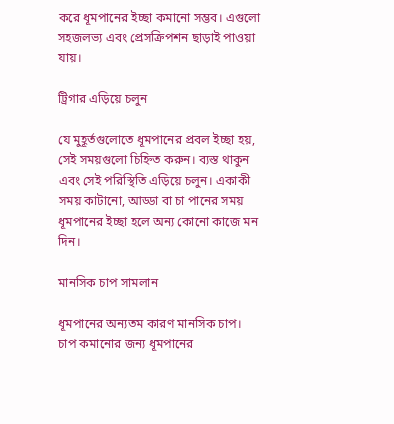করে ধূমপানের ইচ্ছা কমানো সম্ভব। এগুলো সহজলভ্য এবং প্রেসক্রিপশন ছাড়াই পাওয়া যায়।

ট্রিগার এড়িয়ে চলুন

যে মুহূর্তগুলোতে ধূমপানের প্রবল ইচ্ছা হয়, সেই সময়গুলো চিহ্নিত করুন। ব্যস্ত থাকুন এবং সেই পরিস্থিতি এড়িয়ে চলুন। একাকী সময় কাটানো, আড্ডা বা চা পানের সময় ধূমপানের ইচ্ছা হলে অন্য কোনো কাজে মন দিন।

মানসিক চাপ সামলান

ধূমপানের অন্যতম কারণ মানসিক চাপ। চাপ কমানোর জন্য ধূমপানের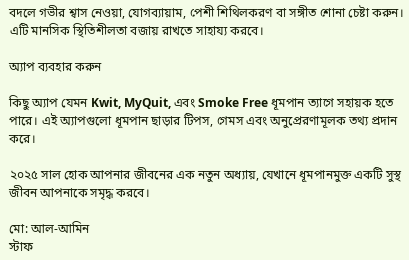বদলে গভীর শ্বাস নেওয়া, যোগব্যায়াম, পেশী শিথিলকরণ বা সঙ্গীত শোনা চেষ্টা করুন। এটি মানসিক স্থিতিশীলতা বজায় রাখতে সাহায্য করবে।

অ্যাপ ব্যবহার করুন

কিছু অ্যাপ যেমন Kwit, MyQuit, এবং Smoke Free ধূমপান ত্যাগে সহায়ক হতে পারে। এই অ্যাপগুলো ধূমপান ছাড়ার টিপস, গেমস এবং অনুপ্রেরণামূলক তথ্য প্রদান করে।

২০২৫ সাল হোক আপনার জীবনের এক নতুন অধ্যায়, যেখানে ধূমপানমুক্ত একটি সুস্থ জীবন আপনাকে সমৃদ্ধ করবে।

মো: আল-আমিন
স্টাফ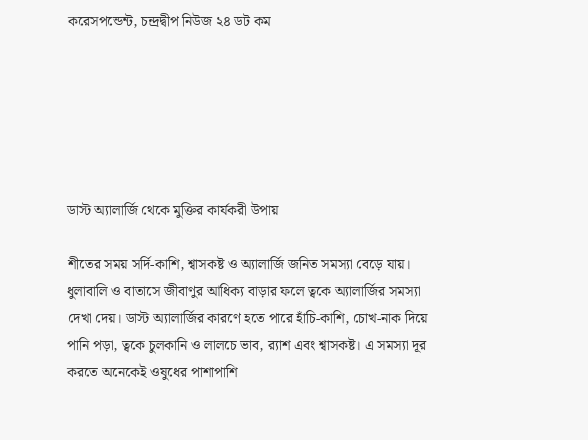করেসপন্ডেন্ট, চন্দ্রদ্বীপ নিউজ ২৪ ডট কম






ডাস্ট অ্যালার্জি থেকে মুক্তির কার্যকরী উপায়

শীতের সময় সর্দি-কাশি, শ্বাসকষ্ট ও অ্যালার্জি জনিত সমস্যা বেড়ে যায়। ধুলাবালি ও বাতাসে জীবাণুর আধিক্য বাড়ার ফলে ত্বকে অ্যালার্জির সমস্যা দেখা দেয়। ডাস্ট অ্যালার্জির কারণে হতে পারে হাঁচি-কাশি, চোখ-নাক দিয়ে পানি পড়া, ত্বকে চুলকানি ও লালচে ভাব, র‍্যাশ এবং শ্বাসকষ্ট। এ সমস্যা দূর করতে অনেকেই ওষুধের পাশাপাশি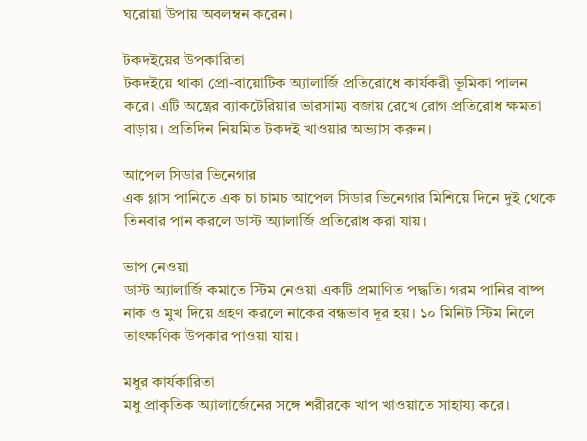ঘরোয়া উপায় অবলম্বন করেন।

টকদইয়ের উপকারিতা
টকদইয়ে থাকা প্রো-বায়োটিক অ্যালার্জি প্রতিরোধে কার্যকরী ভূমিকা পালন করে। এটি অন্ত্রের ব্যাকটেরিয়ার ভারসাম্য বজায় রেখে রোগ প্রতিরোধ ক্ষমতা বাড়ায়। প্রতিদিন নিয়মিত টকদই খাওয়ার অভ্যাস করুন।

আপেল সিডার ভিনেগার
এক গ্লাস পানিতে এক চা চামচ আপেল সিডার ভিনেগার মিশিয়ে দিনে দুই থেকে তিনবার পান করলে ডাস্ট অ্যালার্জি প্রতিরোধ করা যায়।

ভাপ নেওয়া
ডাস্ট অ্যালার্জি কমাতে স্টিম নেওয়া একটি প্রমাণিত পদ্ধতি। গরম পানির বাষ্প নাক ও মুখ দিয়ে গ্রহণ করলে নাকের বন্ধভাব দূর হয়। ১০ মিনিট স্টিম নিলে তাৎক্ষণিক উপকার পাওয়া যায়।

মধুর কার্যকারিতা
মধু প্রাকৃতিক অ্যালার্জেনের সঙ্গে শরীরকে খাপ খাওয়াতে সাহায্য করে।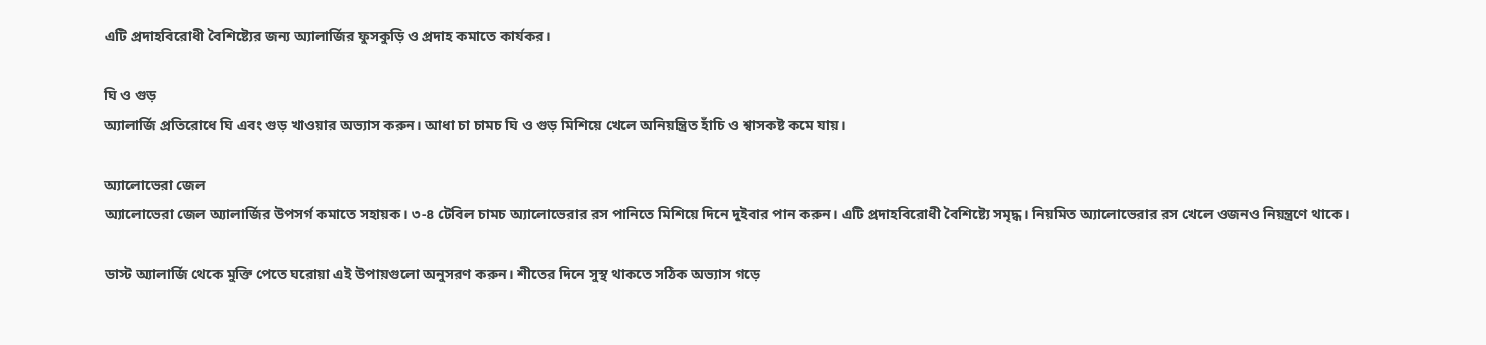এটি প্রদাহবিরোধী বৈশিষ্ট্যের জন্য অ্যালার্জির ফুসকুড়ি ও প্রদাহ কমাতে কার্যকর।

ঘি ও গুড়
অ্যালার্জি প্রতিরোধে ঘি এবং গুড় খাওয়ার অভ্যাস করুন। আধা চা চামচ ঘি ও গুড় মিশিয়ে খেলে অনিয়ন্ত্রিত হাঁচি ও শ্বাসকষ্ট কমে যায়।

অ্যালোভেরা জেল
অ্যালোভেরা জেল অ্যালার্জির উপসর্গ কমাতে সহায়ক। ৩-৪ টেবিল চামচ অ্যালোভেরার রস পানিতে মিশিয়ে দিনে দুইবার পান করুন। এটি প্রদাহবিরোধী বৈশিষ্ট্যে সমৃদ্ধ। নিয়মিত অ্যালোভেরার রস খেলে ওজনও নিয়ন্ত্রণে থাকে।

ডাস্ট অ্যালার্জি থেকে মুক্তি পেতে ঘরোয়া এই উপায়গুলো অনুসরণ করুন। শীতের দিনে সুস্থ থাকতে সঠিক অভ্যাস গড়ে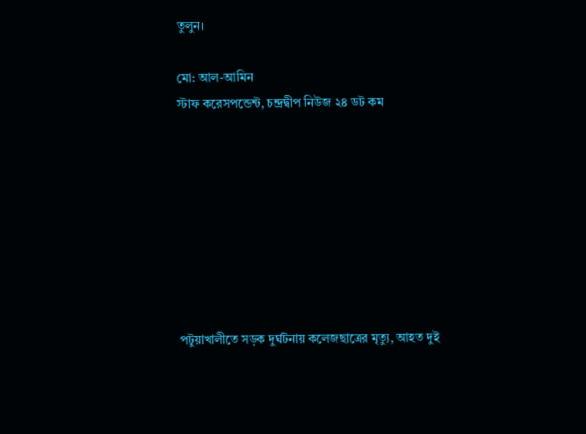তুলুন।

মো: আল-আমিন
স্টাফ করেসপন্ডেন্ট, চন্দ্রদ্বীপ নিউজ ২৪ ডট কম








পটুয়াখালীতে সড়ক দুর্ঘটনায় কলেজছাত্রের মৃত্যু, আহত দুই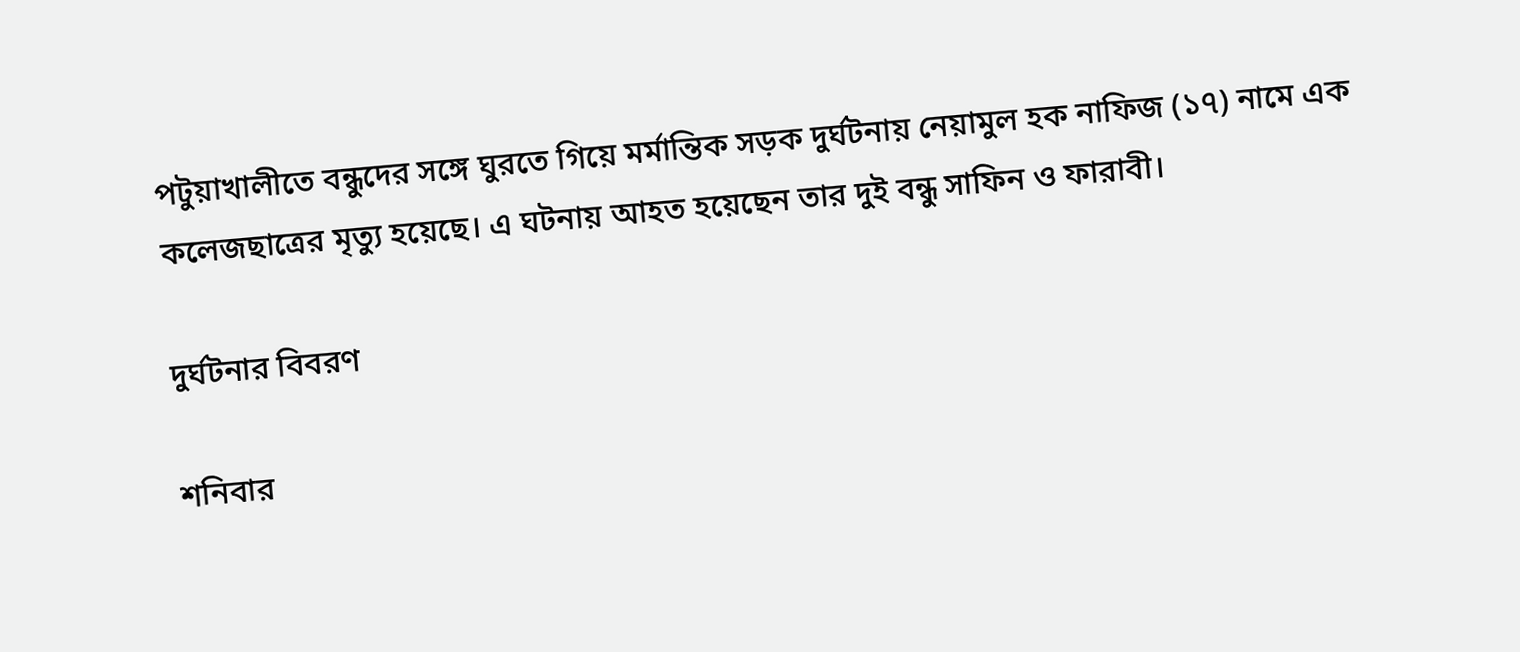পটুয়াখালীতে বন্ধুদের সঙ্গে ঘুরতে গিয়ে মর্মান্তিক সড়ক দুর্ঘটনায় নেয়ামুল হক নাফিজ (১৭) নামে এক কলেজছাত্রের মৃত্যু হয়েছে। এ ঘটনায় আহত হয়েছেন তার দুই বন্ধু সাফিন ও ফারাবী।

দুর্ঘটনার বিবরণ

শনিবার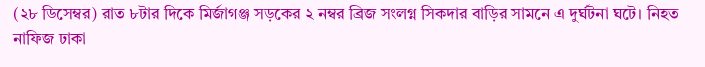(২৮ ডিসেম্বর) রাত ৮টার দিকে মির্জাগঞ্জ সড়কের ২ নম্বর ব্রিজ সংলগ্ন সিকদার বাড়ির সামনে এ দুর্ঘটনা ঘটে। নিহত নাফিজ ঢাকা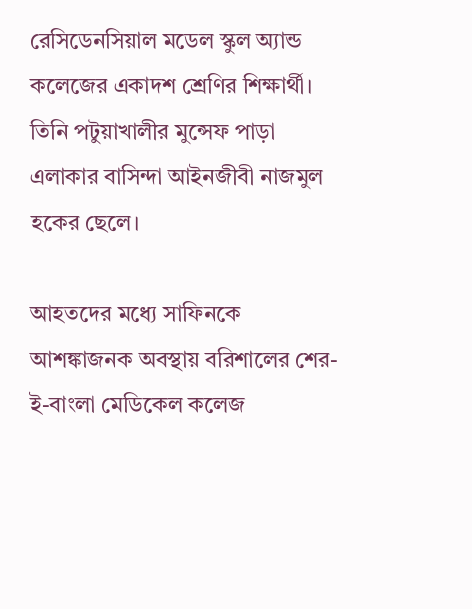রেসিডেনসিয়াল মডেল স্কুল অ্যান্ড কলেজের একাদশ শ্রেণির শিক্ষার্থী। তিনি পটুয়াখালীর মুন্সেফ পাড়া এলাকার বাসিন্দা আইনজীবী নাজমুল হকের ছেলে।

আহতদের মধ্যে সাফিনকে আশঙ্কাজনক অবস্থায় বরিশালের শের-ই-বাংলা মেডিকেল কলেজ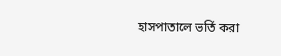হাসপাতালে ভর্তি করা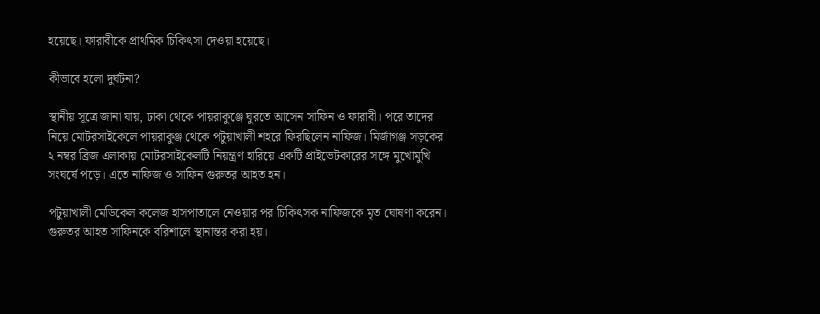হয়েছে। ফারাবীকে প্রাথমিক চিকিৎসা দেওয়া হয়েছে।

কীভাবে হলো দুর্ঘটনা?

স্থানীয় সূত্রে জানা যায়, ঢাকা থেকে পায়রাকুঞ্জে ঘুরতে আসেন সাফিন ও ফারাবী। পরে তাদের নিয়ে মোটরসাইকেলে পায়রাকুঞ্জ থেকে পটুয়াখালী শহরে ফিরছিলেন নাফিজ। মির্জাগঞ্জ সড়কের ২ নম্বর ব্রিজ এলাকায় মোটরসাইকেলটি নিয়ন্ত্রণ হারিয়ে একটি প্রাইভেটকারের সঙ্গে মুখোমুখি সংঘর্ষে পড়ে। এতে নাফিজ ও সাফিন গুরুতর আহত হন।

পটুয়াখালী মেডিকেল কলেজ হাসপাতালে নেওয়ার পর চিকিৎসক নাফিজকে মৃত ঘোষণা করেন। গুরুতর আহত সাফিনকে বরিশালে স্থানান্তর করা হয়।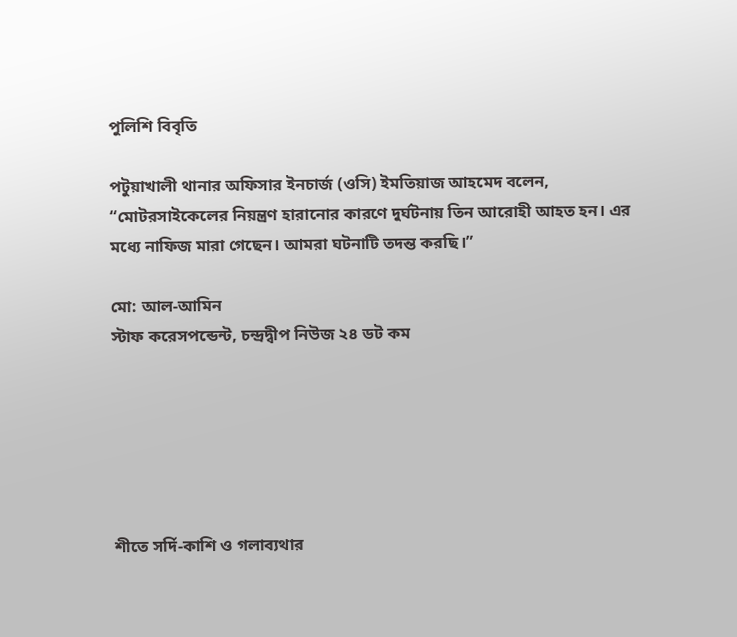পুলিশি বিবৃতি

পটুয়াখালী থানার অফিসার ইনচার্জ (ওসি) ইমতিয়াজ আহমেদ বলেন, “মোটরসাইকেলের নিয়ন্ত্রণ হারানোর কারণে দুর্ঘটনায় তিন আরোহী আহত হন। এর মধ্যে নাফিজ মারা গেছেন। আমরা ঘটনাটি তদন্ত করছি।”

মো: আল-আমিন
স্টাফ করেসপন্ডেন্ট, চন্দ্রদ্বীপ নিউজ ২৪ ডট কম






শীতে সর্দি-কাশি ও গলাব্যথার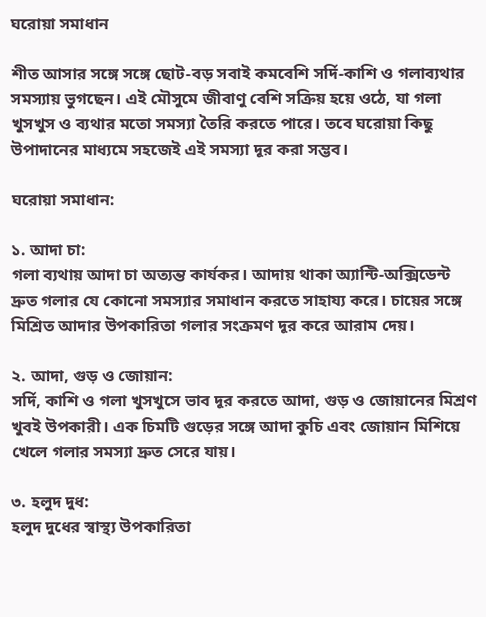ঘরোয়া সমাধান

শীত আসার সঙ্গে সঙ্গে ছোট-বড় সবাই কমবেশি সর্দি-কাশি ও গলাব্যথার সমস্যায় ভুগছেন। এই মৌসুমে জীবাণু বেশি সক্রিয় হয়ে ওঠে, যা গলা খুসখুস ও ব্যথার মতো সমস্যা তৈরি করতে পারে। তবে ঘরোয়া কিছু উপাদানের মাধ্যমে সহজেই এই সমস্যা দূর করা সম্ভব।

ঘরোয়া সমাধান:

১. আদা চা:
গলা ব্যথায় আদা চা অত্যন্ত কার্যকর। আদায় থাকা অ্যান্টি-অক্সিডেন্ট দ্রুত গলার যে কোনো সমস্যার সমাধান করতে সাহায্য করে। চায়ের সঙ্গে মিশ্রিত আদার উপকারিতা গলার সংক্রমণ দূর করে আরাম দেয়।

২. আদা, গুড় ও জোয়ান:
সর্দি, কাশি ও গলা খুসখুসে ভাব দূর করতে আদা, গুড় ও জোয়ানের মিশ্রণ খুবই উপকারী। এক চিমটি গুড়ের সঙ্গে আদা কুচি এবং জোয়ান মিশিয়ে খেলে গলার সমস্যা দ্রুত সেরে যায়।

৩. হলুদ দুধ:
হলুদ দুধের স্বাস্থ্য উপকারিতা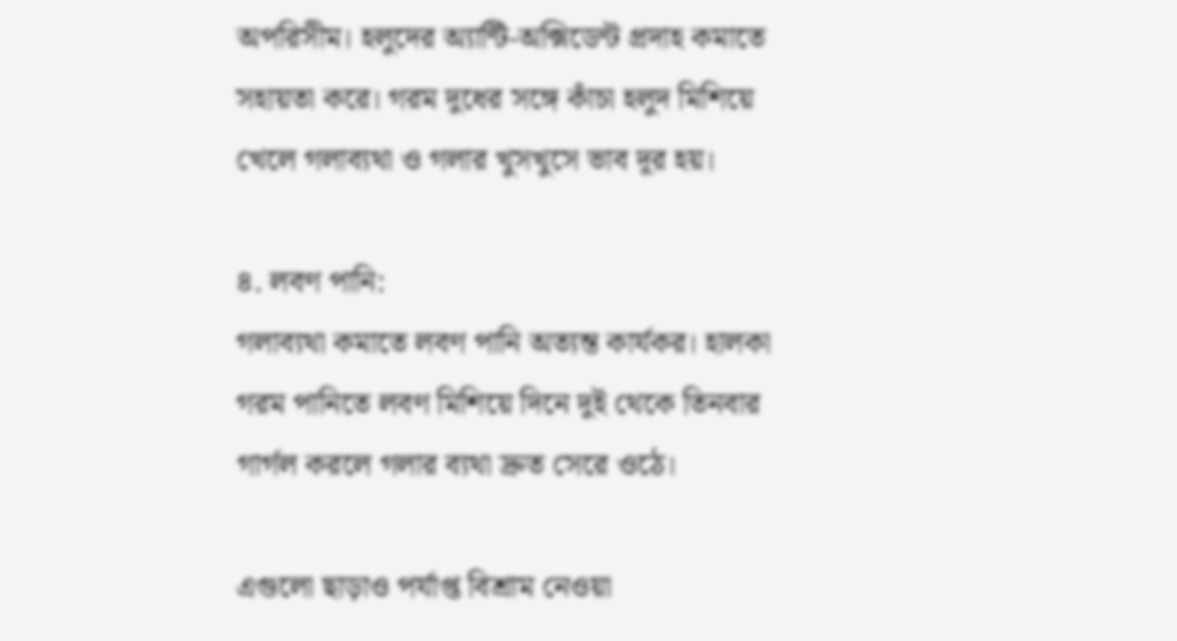অপরিসীম। হলুদের অ্যান্টি-অক্সিডেন্ট প্রদাহ কমাতে সহায়তা করে। গরম দুধের সঙ্গে কাঁচা হলুদ মিশিয়ে খেলে গলাব্যথা ও গলার খুসখুসে ভাব দূর হয়।

৪. লবণ পানি:
গলাব্যথা কমাতে লবণ পানি অত্যন্ত কার্যকর। হালকা গরম পানিতে লবণ মিশিয়ে দিনে দুই থেকে তিনবার গার্গল করলে গলার ব্যথা দ্রুত সেরে ওঠে।

এগুলো ছাড়াও পর্যাপ্ত বিশ্রাম নেওয়া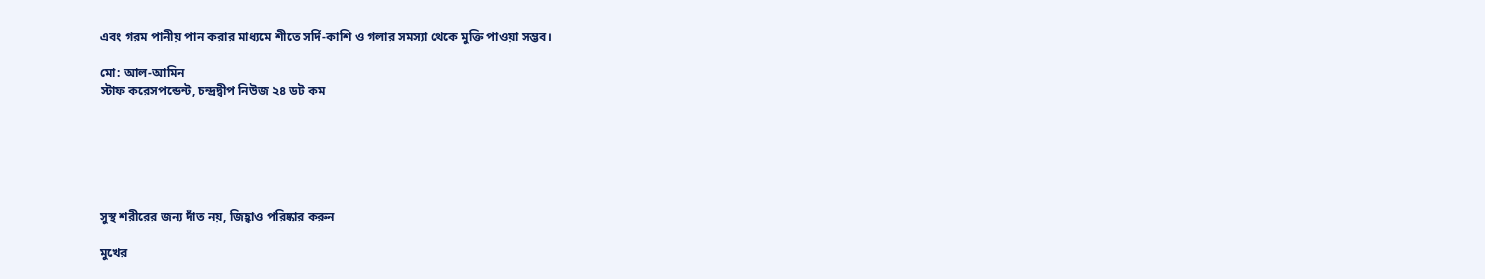এবং গরম পানীয় পান করার মাধ্যমে শীতে সর্দি-কাশি ও গলার সমস্যা থেকে মুক্তি পাওয়া সম্ভব।

মো: আল-আমিন
স্টাফ করেসপন্ডেন্ট, চন্দ্রদ্বীপ নিউজ ২৪ ডট কম






সুস্থ শরীরের জন্য দাঁত নয়, জিহ্বাও পরিষ্কার করুন

মুখের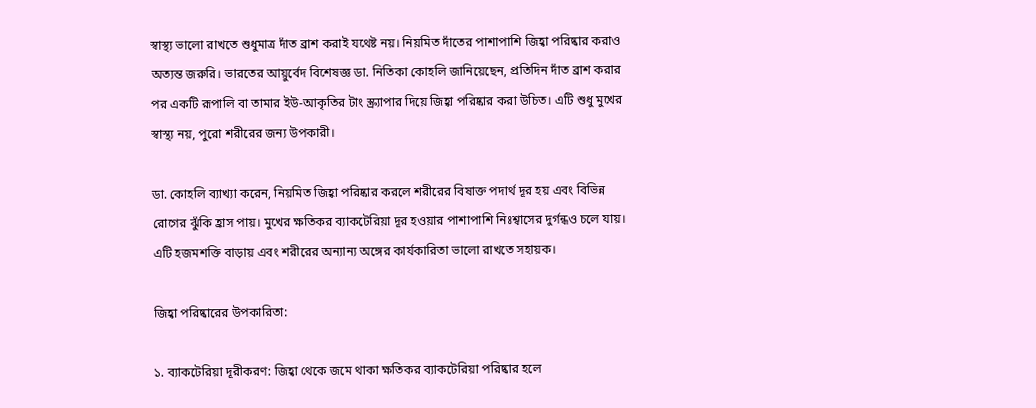স্বাস্থ্য ভালো রাখতে শুধুমাত্র দাঁত ব্রাশ করাই যথেষ্ট নয়। নিয়মিত দাঁতের পাশাপাশি জিহ্বা পরিষ্কার করাও অত্যন্ত জরুরি। ভারতের আয়ুর্বেদ বিশেষজ্ঞ ডা. নিতিকা কোহলি জানিয়েছেন, প্রতিদিন দাঁত ব্রাশ করার পর একটি রূপালি বা তামার ইউ-আকৃতির টাং স্ক্র্যাপার দিয়ে জিহ্বা পরিষ্কার করা উচিত। এটি শুধু মুখের স্বাস্থ্য নয়, পুরো শরীরের জন্য উপকারী।

ডা. কোহলি ব্যাখ্যা করেন, নিয়মিত জিহ্বা পরিষ্কার করলে শরীরের বিষাক্ত পদার্থ দূর হয় এবং বিভিন্ন রোগের ঝুঁকি হ্রাস পায়। মুখের ক্ষতিকর ব্যাকটেরিয়া দূর হওয়ার পাশাপাশি নিঃশ্বাসের দুর্গন্ধও চলে যায়। এটি হজমশক্তি বাড়ায় এবং শরীরের অন্যান্য অঙ্গের কার্যকারিতা ভালো রাখতে সহায়ক।

জিহ্বা পরিষ্কারের উপকারিতা:

১. ব্যাকটেরিয়া দূরীকরণ: জিহ্বা থেকে জমে থাকা ক্ষতিকর ব্যাকটেরিয়া পরিষ্কার হলে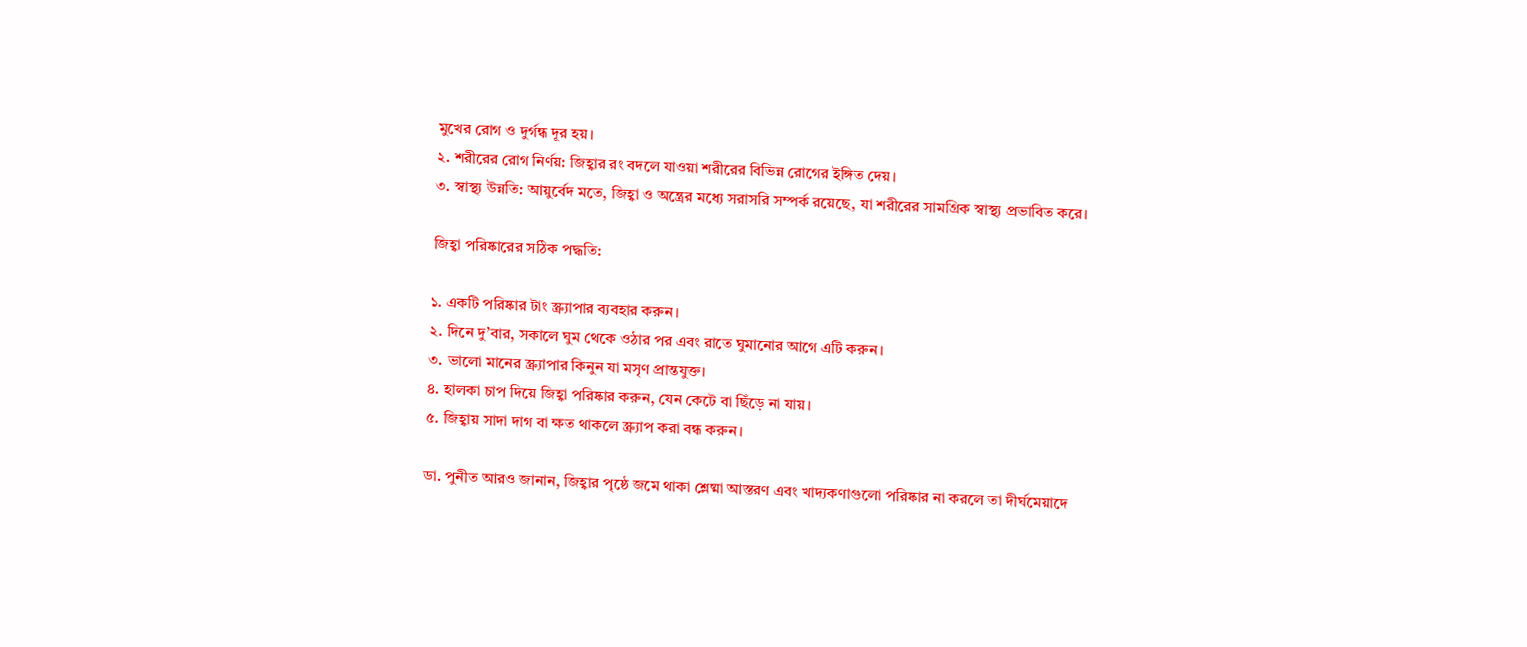মুখের রোগ ও দুর্গন্ধ দূর হয়।
২. শরীরের রোগ নির্ণয়: জিহ্বার রং বদলে যাওয়া শরীরের বিভিন্ন রোগের ইঙ্গিত দেয়।
৩. স্বাস্থ্য উন্নতি: আয়ুর্বেদ মতে, জিহ্বা ও অন্ত্রের মধ্যে সরাসরি সম্পর্ক রয়েছে, যা শরীরের সামগ্রিক স্বাস্থ্য প্রভাবিত করে।

জিহ্বা পরিষ্কারের সঠিক পদ্ধতি:

১. একটি পরিষ্কার টাং স্ক্র্যাপার ব্যবহার করুন।
২. দিনে দু’বার, সকালে ঘুম থেকে ওঠার পর এবং রাতে ঘুমানোর আগে এটি করুন।
৩. ভালো মানের স্ক্র্যাপার কিনুন যা মসৃণ প্রান্তযুক্ত।
৪. হালকা চাপ দিয়ে জিহ্বা পরিষ্কার করুন, যেন কেটে বা ছিঁড়ে না যায়।
৫. জিহ্বায় সাদা দাগ বা ক্ষত থাকলে স্ক্র্যাপ করা বন্ধ করুন।

ডা. পুনীত আরও জানান, জিহ্বার পৃষ্ঠে জমে থাকা শ্লেষ্মা আস্তরণ এবং খাদ্যকণাগুলো পরিষ্কার না করলে তা দীর্ঘমেয়াদে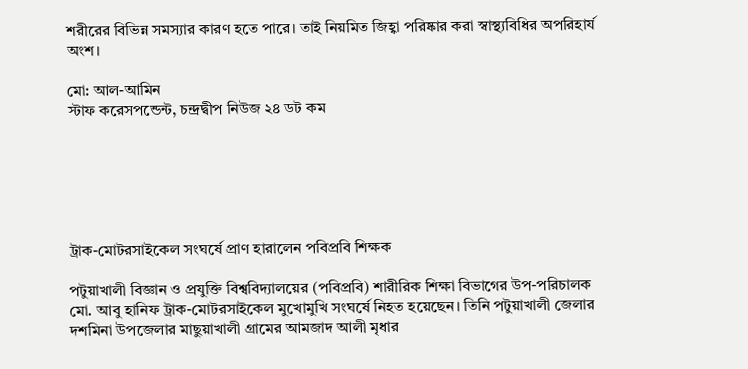শরীরের বিভিন্ন সমস্যার কারণ হতে পারে। তাই নিয়মিত জিহ্বা পরিষ্কার করা স্বাস্থ্যবিধির অপরিহার্য অংশ।

মো: আল-আমিন
স্টাফ করেসপন্ডেন্ট, চন্দ্রদ্বীপ নিউজ ২৪ ডট কম






ট্রাক-মোটরসাইকেল সংঘর্ষে প্রাণ হারালেন পবিপ্রবি শিক্ষক

পটুয়াখালী বিজ্ঞান ও প্রযুক্তি বিশ্ববিদ্যালয়ের (পবিপ্রবি) শারীরিক শিক্ষা বিভাগের উপ-পরিচালক মো. আবু হানিফ ট্রাক-মোটরসাইকেল মুখোমুখি সংঘর্ষে নিহত হয়েছেন। তিনি পটুয়াখালী জেলার দশমিনা উপজেলার মাছুয়াখালী গ্রামের আমজাদ আলী মৃধার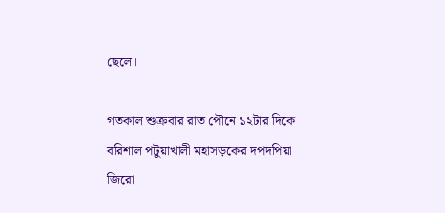ছেলে।

গতকাল শুক্রবার রাত পৌনে ১২টার দিকে বরিশাল পটুয়াখালী মহাসড়কের দপদপিয়া জিরো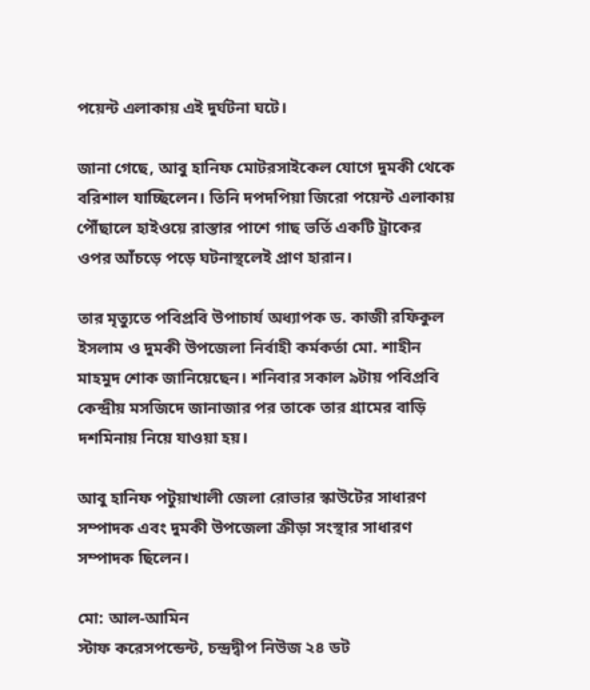পয়েন্ট এলাকায় এই দুর্ঘটনা ঘটে।

জানা গেছে, আবু হানিফ মোটরসাইকেল যোগে দুমকী থেকে বরিশাল যাচ্ছিলেন। তিনি দপদপিয়া জিরো পয়েন্ট এলাকায় পৌঁছালে হাইওয়ে রাস্তার পাশে গাছ ভর্তি একটি ট্রাকের ওপর আঁচড়ে পড়ে ঘটনাস্থলেই প্রাণ হারান।

তার মৃত্যুতে পবিপ্রবি উপাচার্য অধ্যাপক ড. কাজী রফিকুল ইসলাম ও দুমকী উপজেলা নির্বাহী কর্মকর্তা মো. শাহীন মাহমুদ শোক জানিয়েছেন। শনিবার সকাল ৯টায় পবিপ্রবি কেন্দ্রীয় মসজিদে জানাজার পর তাকে তার গ্রামের বাড়ি দশমিনায় নিয়ে যাওয়া হয়।

আবু হানিফ পটুয়াখালী জেলা রোভার স্কাউটের সাধারণ সম্পাদক এবং দুমকী উপজেলা ক্রীড়া সংস্থার সাধারণ সম্পাদক ছিলেন।

মো: আল-আমিন
স্টাফ করেসপন্ডেন্ট, চন্দ্রদ্বীপ নিউজ ২৪ ডট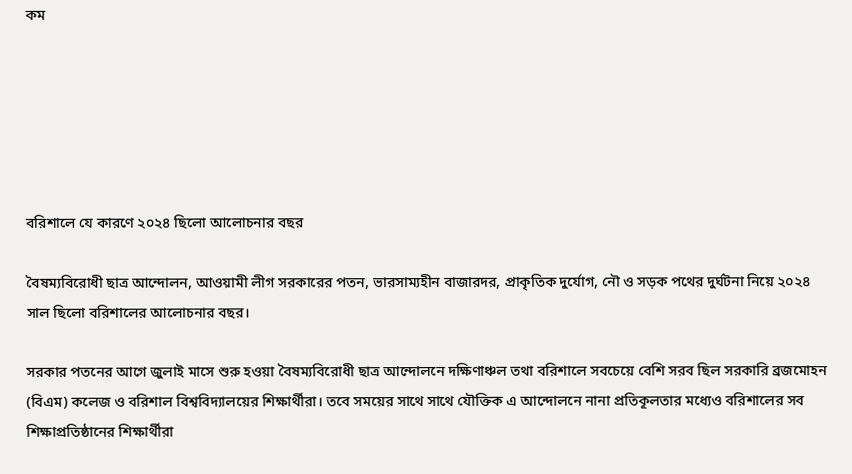কম






বরিশালে যে কারণে ২০২৪ ছিলো আলোচনার বছর

বৈষম্যবিরোধী ছাত্র আন্দোলন, আওয়ামী লীগ সরকারের পতন, ভারসাম্যহীন বাজারদর, প্রাকৃতিক দুর্যোগ, নৌ ও সড়ক পথের দুর্ঘটনা নিয়ে ২০২৪ সাল ছিলো বরিশালের আলোচনার বছর।

সরকার পতনের আগে জুলাই মাসে শুরু হওয়া বৈষম্যবিরোধী ছাত্র আন্দোলনে দক্ষিণাঞ্চল তথা বরিশালে সবচেয়ে বেশি সরব ছিল সরকারি ব্রজমোহন (বিএম) কলেজ ও বরিশাল বিশ্ববিদ্যালয়ের শিক্ষার্থীরা। তবে সময়ের সাথে সাথে যৌক্তিক এ আন্দোলনে নানা প্রতিকূলতার মধ্যেও বরিশালের সব শিক্ষাপ্রতিষ্ঠানের শিক্ষার্থীরা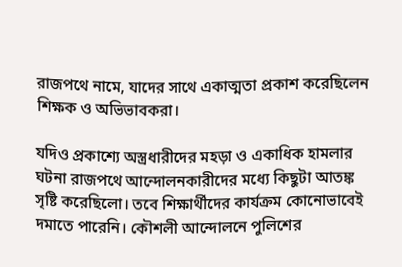রাজপথে নামে, যাদের সাথে একাত্মতা প্রকাশ করেছিলেন শিক্ষক ও অভিভাবকরা।

যদিও প্রকাশ্যে অস্ত্রধারীদের মহড়া ও একাধিক হামলার ঘটনা রাজপথে আন্দোলনকারীদের মধ্যে কিছুটা আতঙ্ক সৃষ্টি করেছিলো। তবে শিক্ষার্থীদের কার্যক্রম কোনোভাবেই দমাতে পারেনি। কৌশলী আন্দোলনে পুলিশের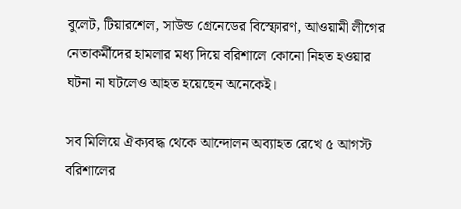বুলেট, টিয়ারশেল, সাউন্ড গ্রেনেডের বিস্ফোরণ, আওয়ামী লীগের নেতাকর্মীদের হামলার মধ্য দিয়ে বরিশালে কোনো নিহত হওয়ার ঘটনা না ঘটলেও আহত হয়েছেন অনেকেই।

সব মিলিয়ে ঐক্যবদ্ধ থেকে আন্দোলন অব্যাহত রেখে ৫ আগস্ট বরিশালের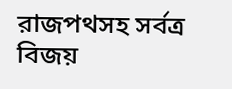রাজপথসহ সর্বত্র বিজয়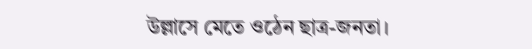উল্লাসে মেতে ওঠেন ছাত্র-জনতা।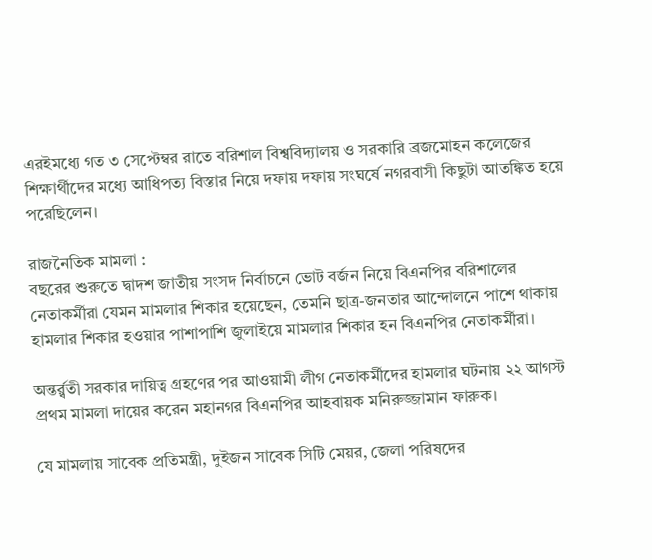এরইমধ্যে গত ৩ সেপ্টেম্বর রাতে বরিশাল বিশ্ববিদ্যালয় ও সরকারি ব্রজমোহন কলেজের শিক্ষার্থীদের মধ্যে আধিপত্য বিস্তার নিয়ে দফায় দফায় সংঘর্ষে নগরবাসী কিছুটা আতঙ্কিত হয়ে পরেছিলেন।

রাজনৈতিক মামলা :
বছরের শুরুতে দ্বাদশ জাতীয় সংসদ নির্বাচনে ভোট বর্জন নিয়ে বিএনপির বরিশালের নেতাকর্মীরা যেমন মামলার শিকার হয়েছেন, তেমনি ছাত্র-জনতার আন্দোলনে পাশে থাকায় হামলার শিকার হওয়ার পাশাপাশি জুলাইয়ে মামলার শিকার হন বিএনপির নেতাকর্মীরা।

অন্তর্র্বতী সরকার দায়িত্ব গ্রহণের পর আওয়ামী লীগ নেতাকর্মীদের হামলার ঘটনায় ২২ আগস্ট প্রথম মামলা দায়ের করেন মহানগর বিএনপির আহবায়ক মনিরুজ্জামান ফারুক।

যে মামলায় সাবেক প্রতিমন্ত্রী, দুইজন সাবেক সিটি মেয়র, জেলা পরিষদের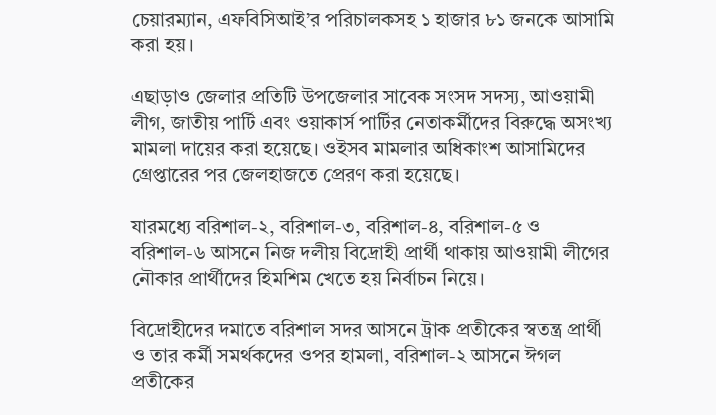চেয়ারম্যান, এফবিসিআই’র পরিচালকসহ ১ হাজার ৮১ জনকে আসামি করা হয়।

এছাড়াও জেলার প্রতিটি উপজেলার সাবেক সংসদ সদস্য, আওয়ামী লীগ, জাতীয় পার্টি এবং ওয়াকার্স পার্টির নেতাকর্মীদের বিরুদ্ধে অসংখ্য মামলা দায়ের করা হয়েছে। ওইসব মামলার অধিকাংশ আসামিদের গ্রেপ্তারের পর জেলহাজতে প্রেরণ করা হয়েছে।

যারমধ্যে বরিশাল-২, বরিশাল-৩, বরিশাল-৪, বরিশাল-৫ ও বরিশাল-৬ আসনে নিজ দলীয় বিদ্রোহী প্রার্থী থাকায় আওয়ামী লীগের নৌকার প্রার্থীদের হিমশিম খেতে হয় নির্বাচন নিয়ে।

বিদ্রোহীদের দমাতে বরিশাল সদর আসনে ট্রাক প্রতীকের স্বতন্ত্র প্রার্থী ও তার কর্মী সমর্থকদের ওপর হামলা, বরিশাল-২ আসনে ঈগল প্রতীকের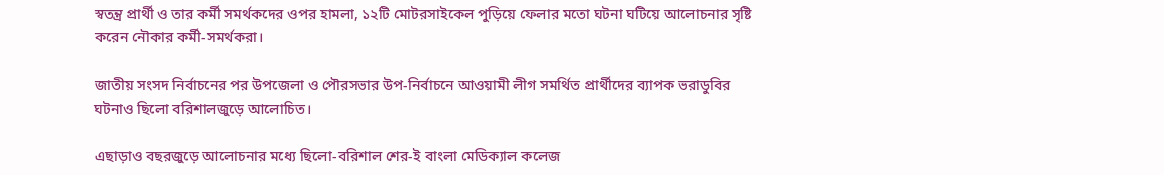স্বতন্ত্র প্রার্থী ও তার কর্মী সমর্থকদের ওপর হামলা, ১২টি মোটরসাইকেল পুড়িয়ে ফেলার মতো ঘটনা ঘটিয়ে আলোচনার সৃষ্টি করেন নৌকার কর্মী-সমর্থকরা।

জাতীয় সংসদ নির্বাচনের পর উপজেলা ও পৌরসভার উপ-নির্বাচনে আওয়ামী লীগ সমর্থিত প্রার্থীদের ব্যাপক ভরাডুবির ঘটনাও ছিলো বরিশালজুড়ে আলোচিত।

এছাড়াও বছরজুড়ে আলোচনার মধ্যে ছিলো-বরিশাল শের-ই বাংলা মেডিক্যাল কলেজ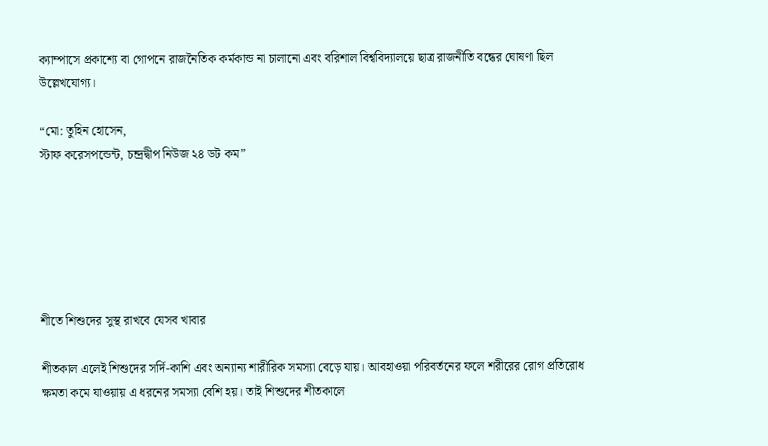ক্যাম্পাসে প্রকাশ্যে বা গোপনে রাজনৈতিক কর্মকান্ড না চালানো এবং বরিশাল বিশ্ববিদ্যালয়ে ছাত্র রাজনীতি বন্ধের ঘোষণা ছিল উল্লেখযোগ্য।

“মো: তুহিন হোসেন,
স্টাফ করেসপন্ডেন্ট, চন্দ্রদ্বীপ নিউজ ২৪ ডট কম”






শীতে শিশুদের সুস্থ রাখবে যেসব খাবার

শীতকাল এলেই শিশুদের সর্দি-কাশি এবং অন্যান্য শারীরিক সমস্যা বেড়ে যায়। আবহাওয়া পরিবর্তনের ফলে শরীরের রোগ প্রতিরোধ ক্ষমতা কমে যাওয়ায় এ ধরনের সমস্যা বেশি হয়। তাই শিশুদের শীতকালে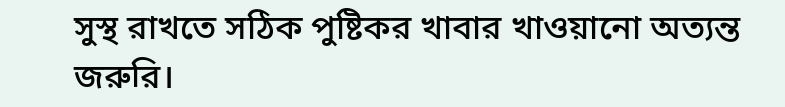সুস্থ রাখতে সঠিক পুষ্টিকর খাবার খাওয়ানো অত্যন্ত জরুরি।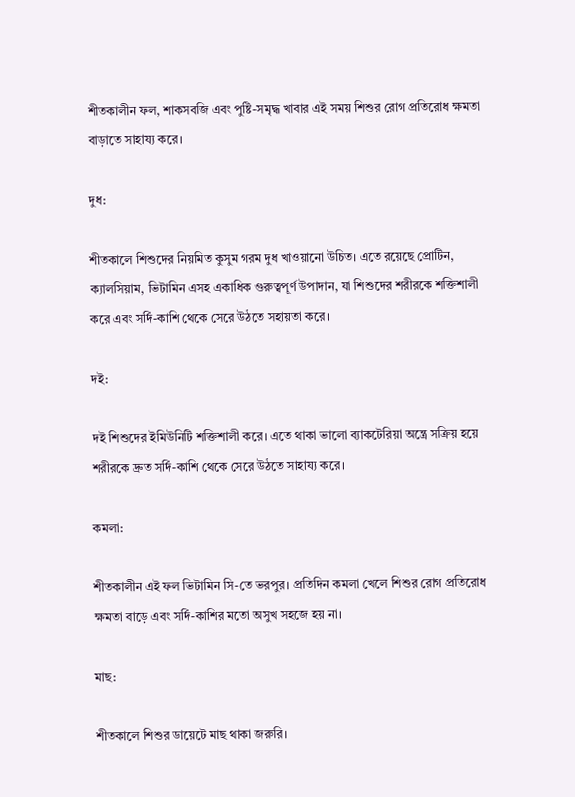শীতকালীন ফল, শাকসবজি এবং পুষ্টি-সমৃদ্ধ খাবার এই সময় শিশুর রোগ প্রতিরোধ ক্ষমতা বাড়াতে সাহায্য করে।

দুধ:

শীতকালে শিশুদের নিয়মিত কুসুম গরম দুধ খাওয়ানো উচিত। এতে রয়েছে প্রোটিন, ক্যালসিয়াম, ভিটামিন এসহ একাধিক গুরুত্বপূর্ণ উপাদান, যা শিশুদের শরীরকে শক্তিশালী করে এবং সর্দি-কাশি থেকে সেরে উঠতে সহায়তা করে।

দই:

দই শিশুদের ইমিউনিটি শক্তিশালী করে। এতে থাকা ভালো ব্যাকটেরিয়া অন্ত্রে সক্রিয় হয়ে শরীরকে দ্রুত সর্দি-কাশি থেকে সেরে উঠতে সাহায্য করে।

কমলা:

শীতকালীন এই ফল ভিটামিন সি-তে ভরপুর। প্রতিদিন কমলা খেলে শিশুর রোগ প্রতিরোধ ক্ষমতা বাড়ে এবং সর্দি-কাশির মতো অসুখ সহজে হয় না।

মাছ:

শীতকালে শিশুর ডায়েটে মাছ থাকা জরুরি।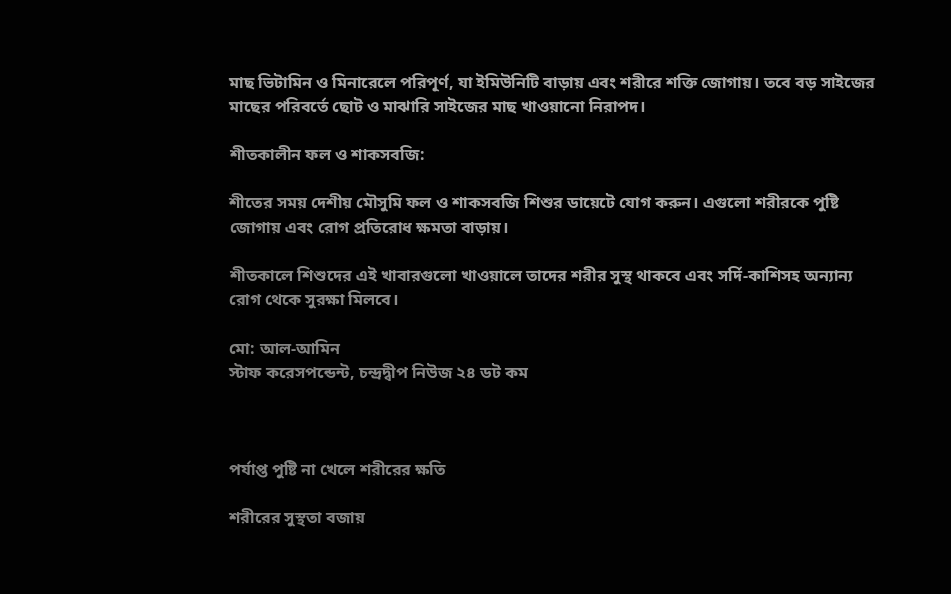মাছ ভিটামিন ও মিনারেলে পরিপূর্ণ, যা ইমিউনিটি বাড়ায় এবং শরীরে শক্তি জোগায়। তবে বড় সাইজের মাছের পরিবর্তে ছোট ও মাঝারি সাইজের মাছ খাওয়ানো নিরাপদ।

শীতকালীন ফল ও শাকসবজি:

শীতের সময় দেশীয় মৌসুমি ফল ও শাকসবজি শিশুর ডায়েটে যোগ করুন। এগুলো শরীরকে পুষ্টি জোগায় এবং রোগ প্রতিরোধ ক্ষমতা বাড়ায়।

শীতকালে শিশুদের এই খাবারগুলো খাওয়ালে তাদের শরীর সুস্থ থাকবে এবং সর্দি-কাশিসহ অন্যান্য রোগ থেকে সুরক্ষা মিলবে।

মো: আল-আমিন
স্টাফ করেসপন্ডেন্ট, চন্দ্রদ্বীপ নিউজ ২৪ ডট কম



পর্যাপ্ত পুষ্টি না খেলে শরীরের ক্ষতি

শরীরের সুস্থতা বজায়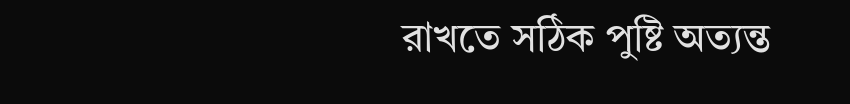রাখতে সঠিক পুষ্টি অত্যন্ত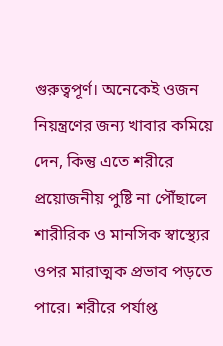গুরুত্বপূর্ণ। অনেকেই ওজন নিয়ন্ত্রণের জন্য খাবার কমিয়ে দেন, কিন্তু এতে শরীরে প্রয়োজনীয় পুষ্টি না পৌঁছালে শারীরিক ও মানসিক স্বাস্থ্যের ওপর মারাত্মক প্রভাব পড়তে পারে। শরীরে পর্যাপ্ত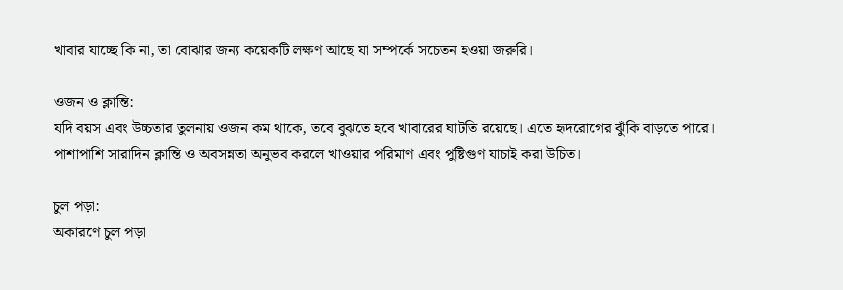খাবার যাচ্ছে কি না, তা বোঝার জন্য কয়েকটি লক্ষণ আছে যা সম্পর্কে সচেতন হওয়া জরুরি।

ওজন ও ক্লান্তি:
যদি বয়স এবং উচ্চতার তুলনায় ওজন কম থাকে, তবে বুঝতে হবে খাবারের ঘাটতি রয়েছে। এতে হৃদরোগের ঝুঁকি বাড়তে পারে। পাশাপাশি সারাদিন ক্লান্তি ও অবসন্নতা অনুভব করলে খাওয়ার পরিমাণ এবং পুষ্টিগুণ যাচাই করা উচিত।

চুল পড়া:
অকারণে চুল পড়া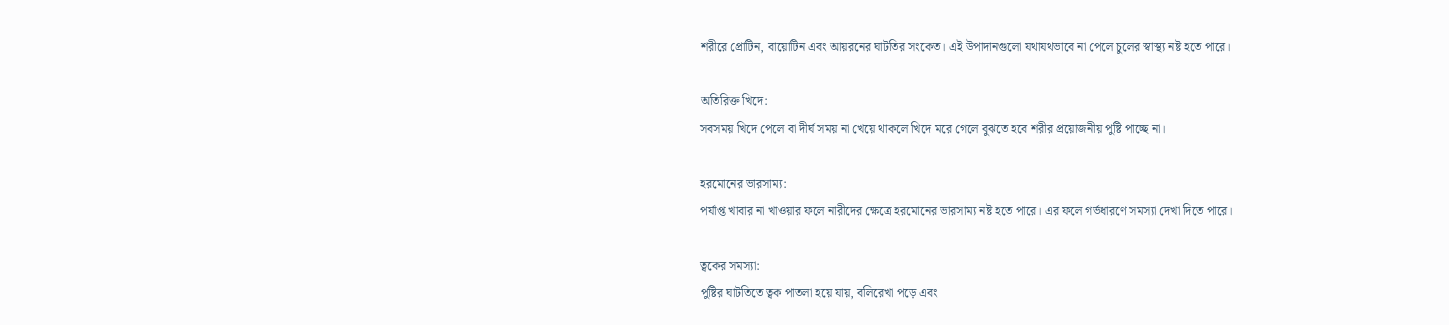শরীরে প্রোটিন, বায়োটিন এবং আয়রনের ঘাটতির সংকেত। এই উপাদানগুলো যথাযথভাবে না পেলে চুলের স্বাস্থ্য নষ্ট হতে পারে।

অতিরিক্ত খিদে:
সবসময় খিদে পেলে বা দীর্ঘ সময় না খেয়ে থাকলে খিদে মরে গেলে বুঝতে হবে শরীর প্রয়োজনীয় পুষ্টি পাচ্ছে না।

হরমোনের ভারসাম্য:
পর্যাপ্ত খাবার না খাওয়ার ফলে নারীদের ক্ষেত্রে হরমোনের ভারসাম্য নষ্ট হতে পারে। এর ফলে গর্ভধারণে সমস্যা দেখা দিতে পারে।

ত্বকের সমস্যা:
পুষ্টির ঘাটতিতে ত্বক পাতলা হয়ে যায়, বলিরেখা পড়ে এবং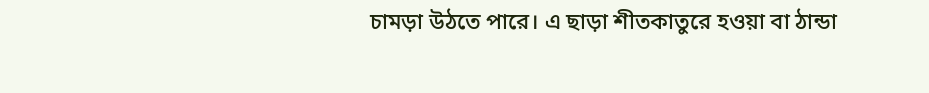চামড়া উঠতে পারে। এ ছাড়া শীতকাতুরে হওয়া বা ঠান্ডা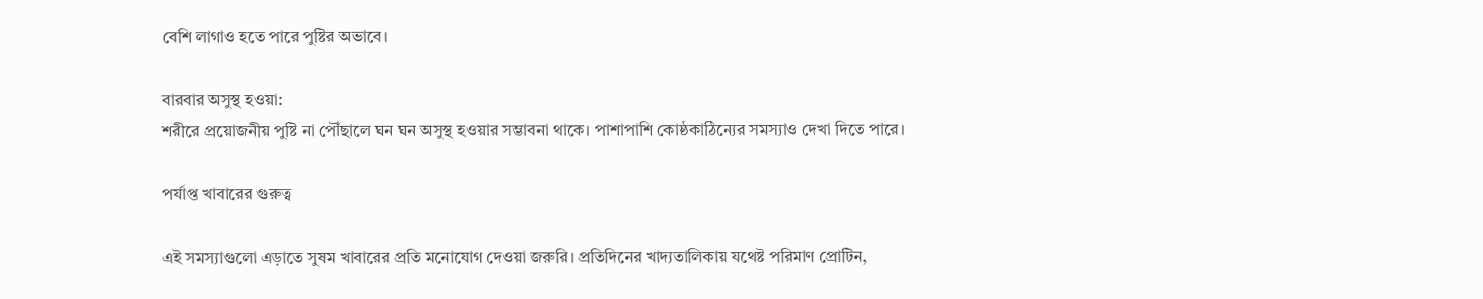বেশি লাগাও হতে পারে পুষ্টির অভাবে।

বারবার অসুস্থ হওয়া:
শরীরে প্রয়োজনীয় পুষ্টি না পৌঁছালে ঘন ঘন অসুস্থ হওয়ার সম্ভাবনা থাকে। পাশাপাশি কোষ্ঠকাঠিন্যের সমস্যাও দেখা দিতে পারে।

পর্যাপ্ত খাবারের গুরুত্ব

এই সমস্যাগুলো এড়াতে সুষম খাবারের প্রতি মনোযোগ দেওয়া জরুরি। প্রতিদিনের খাদ্যতালিকায় যথেষ্ট পরিমাণ প্রোটিন,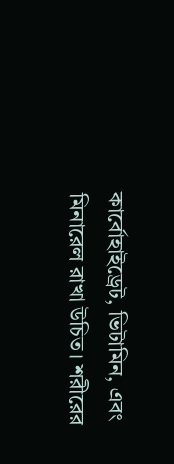কার্বোহাইড্রেট, ভিটামিন, এবং মিনারেল রাখা উচিত। শরীরের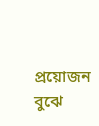প্রয়োজন বুঝে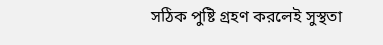সঠিক পুষ্টি গ্রহণ করলেই সুস্থতা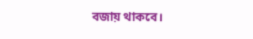বজায় থাকবে।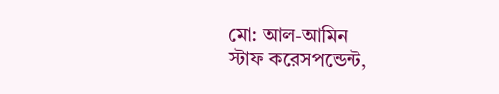মো: আল-আমিন
স্টাফ করেসপন্ডেন্ট,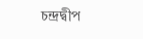চন্দ্রদ্বীপ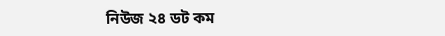নিউজ ২৪ ডট কম